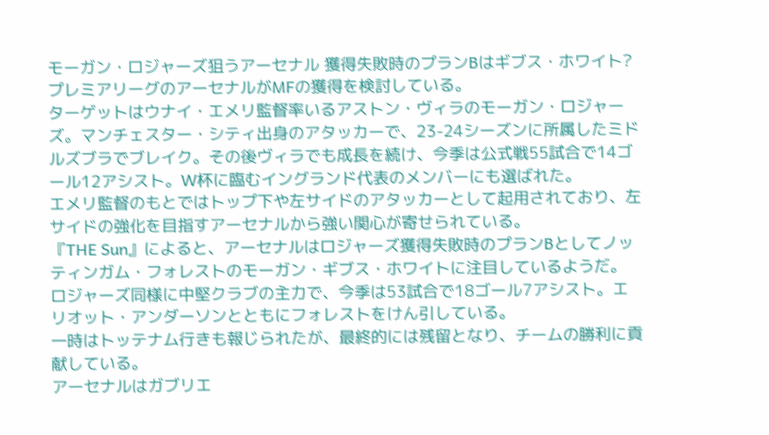モーガン・ロジャーズ狙うアーセナル 獲得失敗時のプランBはギブス・ホワイト?
プレミアリーグのアーセナルがMFの獲得を検討している。
ターゲットはウナイ・エメリ監督率いるアストン・ヴィラのモーガン・ロジャーズ。マンチェスター・シティ出身のアタッカーで、23-24シーズンに所属したミドルズブラでブレイク。その後ヴィラでも成長を続け、今季は公式戦55試合で14ゴール12アシスト。W杯に臨むイングランド代表のメンバーにも選ばれた。
エメリ監督のもとではトップ下や左サイドのアタッカーとして起用されており、左サイドの強化を目指すアーセナルから強い関心が寄せられている。
『THE Sun』によると、アーセナルはロジャーズ獲得失敗時のプランBとしてノッティンガム・フォレストのモーガン・ギブス・ホワイトに注目しているようだ。
ロジャーズ同様に中堅クラブの主力で、今季は53試合で18ゴール7アシスト。エリオット・アンダーソンとともにフォレストをけん引している。
一時はトッテナム行きも報じられたが、最終的には残留となり、チームの勝利に貢献している。
アーセナルはガブリエ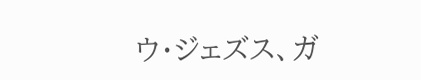ウ・ジェズス、ガ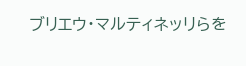ブリエウ・マルティネッリらを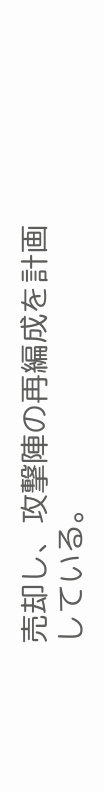売却し、攻撃陣の再編成を計画している。